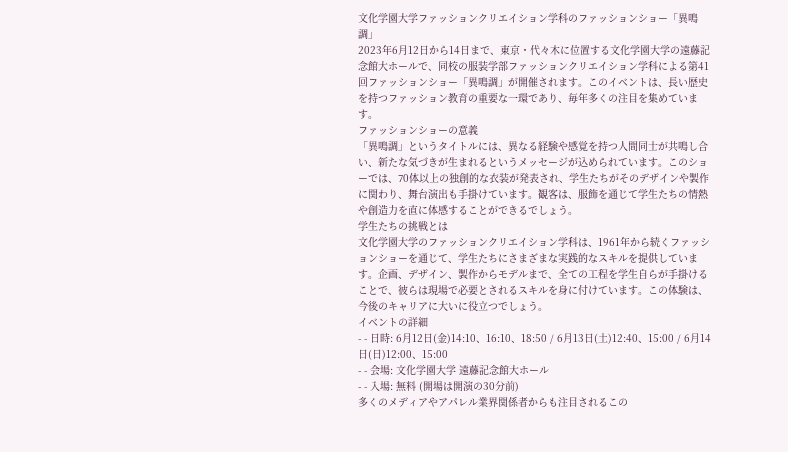文化学園大学ファッションクリエイション学科のファッションショー「異鳴調」
2023年6月12日から14日まで、東京・代々木に位置する文化学園大学の遠藤記念館大ホールで、同校の服装学部ファッションクリエイション学科による第41回ファッションショー「異鳴調」が開催されます。このイベントは、長い歴史を持つファッション教育の重要な一環であり、毎年多くの注目を集めています。
ファッションショーの意義
「異鳴調」というタイトルには、異なる経験や感覚を持つ人間同士が共鳴し合い、新たな気づきが生まれるというメッセージが込められています。このショーでは、70体以上の独創的な衣装が発表され、学生たちがそのデザインや製作に関わり、舞台演出も手掛けています。観客は、服飾を通じて学生たちの情熱や創造力を直に体感することができるでしょう。
学生たちの挑戦とは
文化学園大学のファッションクリエイション学科は、1961年から続くファッションショーを通じて、学生たちにさまざまな実践的なスキルを提供しています。企画、デザイン、製作からモデルまで、全ての工程を学生自らが手掛けることで、彼らは現場で必要とされるスキルを身に付けています。この体験は、今後のキャリアに大いに役立つでしょう。
イベントの詳細
- - 日時: 6月12日(金)14:10、16:10、18:50 / 6月13日(土)12:40、15:00 / 6月14日(日)12:00、15:00
- - 会場: 文化学園大学 遠藤記念館大ホール
- - 入場: 無料 (開場は開演の30分前)
多くのメディアやアパレル業界関係者からも注目されるこの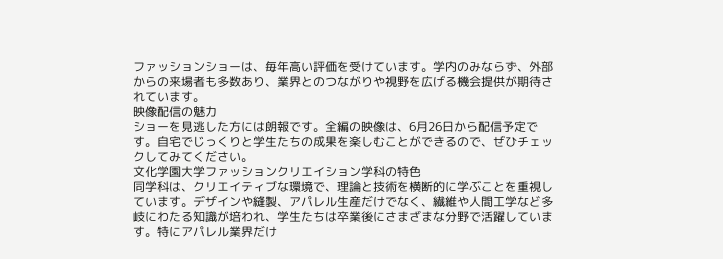ファッションショーは、毎年高い評価を受けています。学内のみならず、外部からの来場者も多数あり、業界とのつながりや視野を広げる機会提供が期待されています。
映像配信の魅力
ショーを見逃した方には朗報です。全編の映像は、6月26日から配信予定です。自宅でじっくりと学生たちの成果を楽しむことができるので、ぜひチェックしてみてください。
文化学園大学ファッションクリエイション学科の特色
同学科は、クリエイティブな環境で、理論と技術を横断的に学ぶことを重視しています。デザインや縫製、アパレル生産だけでなく、繊維や人間工学など多岐にわたる知識が培われ、学生たちは卒業後にさまざまな分野で活躍しています。特にアパレル業界だけ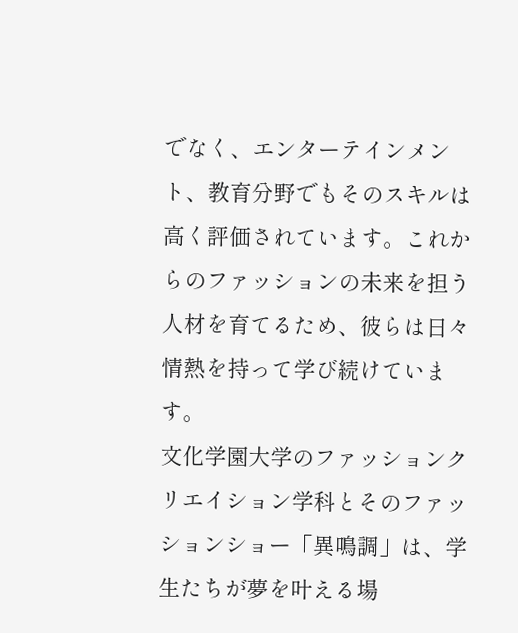でなく、エンターテインメント、教育分野でもそのスキルは高く評価されています。これからのファッションの未来を担う人材を育てるため、彼らは日々情熱を持って学び続けています。
文化学園大学のファッションクリエイション学科とそのファッションショー「異鳴調」は、学生たちが夢を叶える場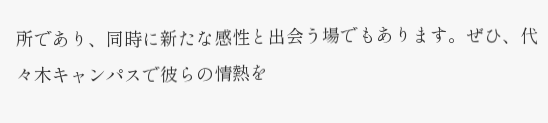所であり、同時に新たな感性と出会う場でもあります。ぜひ、代々木キャンパスで彼らの情熱を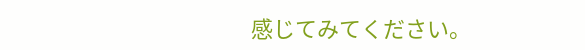感じてみてください。